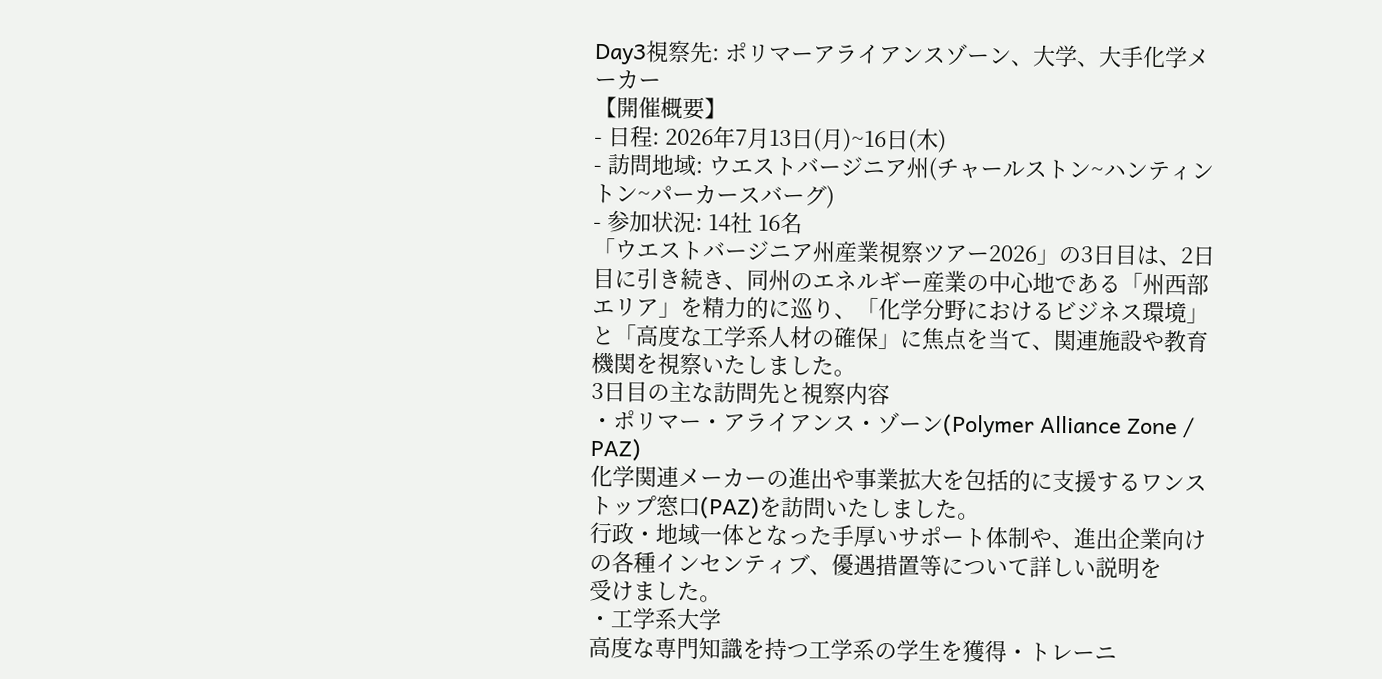Day3視察先: ポリマーアライアンスゾーン、大学、大手化学メーカー
【開催概要】
- 日程: 2026年7月13日(月)~16日(木)
- 訪問地域: ウエストバージニア州(チャールストン~ハンティントン~パーカースバーグ)
- 参加状況: 14社 16名
「ウエストバージニア州産業視察ツアー2026」の3日目は、2日目に引き続き、同州のエネルギー産業の中心地である「州西部エリア」を精力的に巡り、「化学分野におけるビジネス環境」と「高度な工学系人材の確保」に焦点を当て、関連施設や教育機関を視察いたしました。
3日目の主な訪問先と視察内容
・ポリマー・アライアンス・ゾーン(Polymer Alliance Zone / PAZ)
化学関連メーカーの進出や事業拡大を包括的に支援するワンストップ窓口(PAZ)を訪問いたしました。
行政・地域一体となった手厚いサポート体制や、進出企業向けの各種インセンティブ、優遇措置等について詳しい説明を
受けました。
・工学系大学
高度な専門知識を持つ工学系の学生を獲得・トレーニ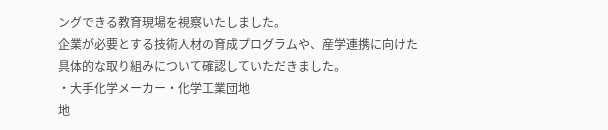ングできる教育現場を視察いたしました。
企業が必要とする技術人材の育成プログラムや、産学連携に向けた具体的な取り組みについて確認していただきました。
・大手化学メーカー・化学工業団地
地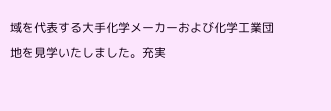域を代表する大手化学メーカーおよび化学工業団地を見学いたしました。充実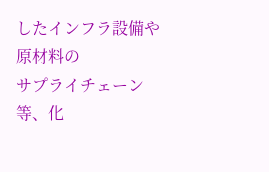したインフラ設備や原材料の
サプライチェーン等、化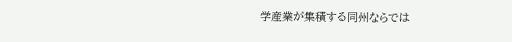学産業が集積する同州ならでは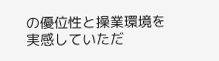の優位性と操業環境を実感していただ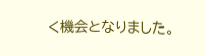く機会となりました。